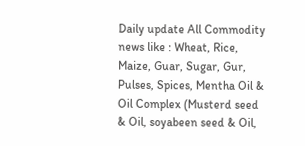Daily update All Commodity news like : Wheat, Rice, Maize, Guar, Sugar, Gur, Pulses, Spices, Mentha Oil & Oil Complex (Musterd seed & Oil, soyabeen seed & Oil,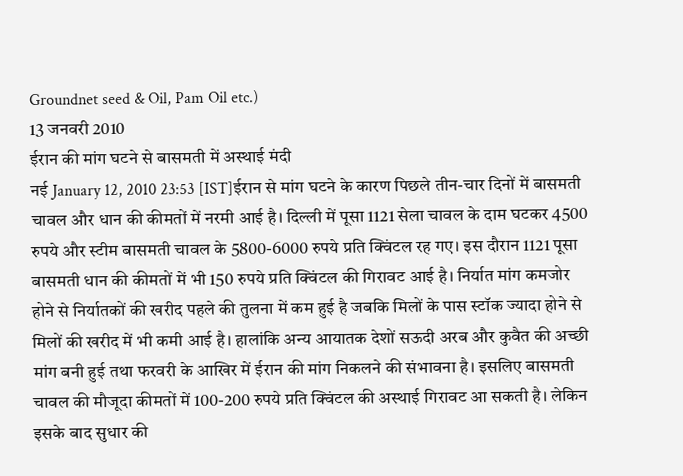Groundnet seed & Oil, Pam Oil etc.)
13 जनवरी 2010
ईरान की मांग घटने से बासमती में अस्थाई मंदी
नई January 12, 2010 23:53 [IST]ईरान से मांग घटने के कारण पिछले तीन-चार दिनों में बासमती चावल और धान की कीमतों में नरमी आई है। दिल्ली में पूसा 1121 सेला चावल के दाम घटकर 4500 रुपये और स्टीम बासमती चावल के 5800-6000 रुपये प्रति क्विंटल रह गए। इस दौरान 1121 पूसा बासमती धान की कीमतों में भी 150 रुपये प्रति क्विंटल की गिरावट आई है। निर्यात मांग कमजोर होने से निर्यातकों की खरीद पहले की तुलना में कम हुई है जबकि मिलों के पास स्टॉक ज्यादा होने से मिलों की खरीद में भी कमी आई है। हालांकि अन्य आयातक देशों सऊदी अरब और कुवैत की अच्छी मांग बनी हुई तथा फरवरी के आखिर में ईरान की मांग निकलने की संभावना है। इसलिए बासमती चावल की मौजूदा कीमतों में 100-200 रुपये प्रति क्विंटल की अस्थाई गिरावट आ सकती है। लेकिन इसके बाद सुधार की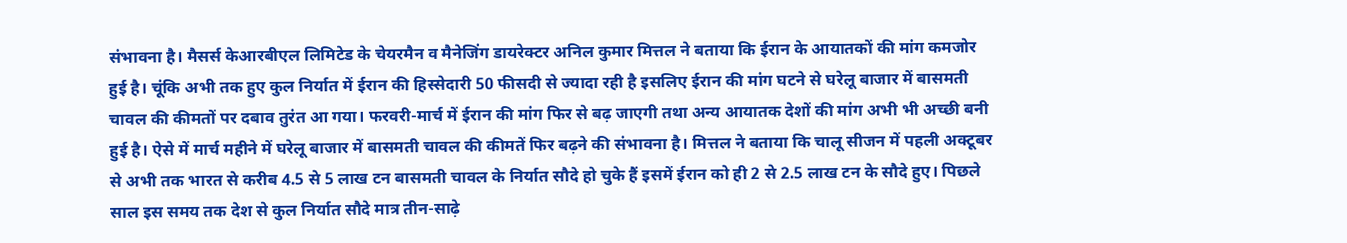संभावना है। मैसर्स केआरबीएल लिमिटेड के चेयरमैन व मैनेजिंग डायरेक्टर अनिल कुमार मित्तल ने बताया कि ईरान के आयातकों की मांग कमजोर हुई है। चूंकि अभी तक हुए कुल निर्यात में ईरान की हिस्सेदारी 50 फीसदी से ज्यादा रही है इसलिए ईरान की मांग घटने से घरेलू बाजार में बासमती चावल की कीमतों पर दबाव तुरंत आ गया। फरवरी-मार्च में ईरान की मांग फिर से बढ़ जाएगी तथा अन्य आयातक देशों की मांग अभी भी अच्छी बनी हुई है। ऐसे में मार्च महीने में घरेलू बाजार में बासमती चावल की कीमतें फिर बढ़ने की संभावना है। मित्तल ने बताया कि चालू सीजन में पहली अक्टूबर से अभी तक भारत से करीब 4.5 से 5 लाख टन बासमती चावल के निर्यात सौदे हो चुके हैं इसमें ईरान को ही 2 से 2.5 लाख टन के सौदे हुए। पिछले साल इस समय तक देश से कुल निर्यात सौदे मात्र तीन-साढ़े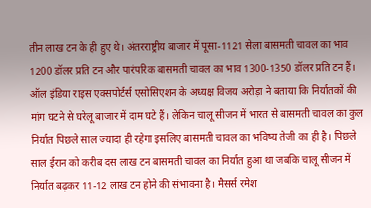तीन लाख टन के ही हुए थे। अंतरराष्ट्रीय बाजार में पूसा-1121 सेला बासमती चावल का भाव 1200 डॉलर प्रति टन और पारंपरिक बासमती चावल का भाव 1300-1350 डॉलर प्रति टन हैं। ऑल इंडिया राइस एक्सपोर्टर्स एसोसिएशन के अध्यक्ष विजय अरोड़ा ने बताया कि निर्यातकों की मांग घटने से घरेलू बाजार में दाम घटे हैं। लेकिन चालू सीजन में भारत से बासमती चावल का कुल निर्यात पिछले साल ज्यादा ही रहेगा इसलिए बासमती चावल का भविष्य तेजी का ही है। पिछले साल ईरान को करीब दस लाख टन बासमती चावल का निर्यात हुआ था जबकि चालू सीजन में निर्यात बढ़कर 11-12 लाख टन होने की संभावना है। मैसर्स रमेश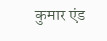कुमार एंड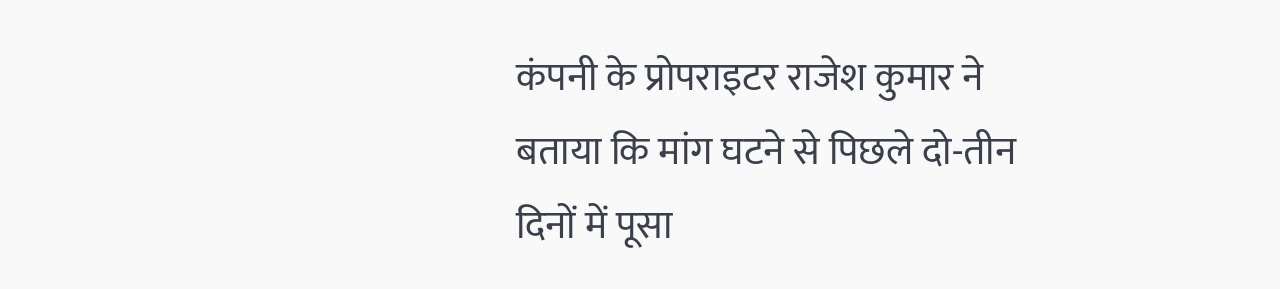कंपनी के प्रोपराइटर राजेश कुमार ने बताया कि मांग घटने से पिछले दो-तीन दिनों में पूसा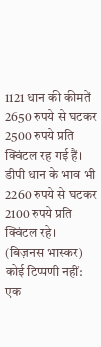1121 धान की कीमतें 2650 रुपये से घटकर 2500 रुपये प्रति क्विंटल रह गई हैं। डीपी धान के भाव भी 2260 रुपये से घटकर 2100 रुपये प्रति क्विंटल रहे। (बिज़नस भास्कर)
कोई टिप्पणी नहीं:
एक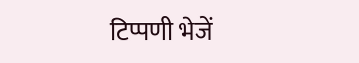टिप्पणी भेजें